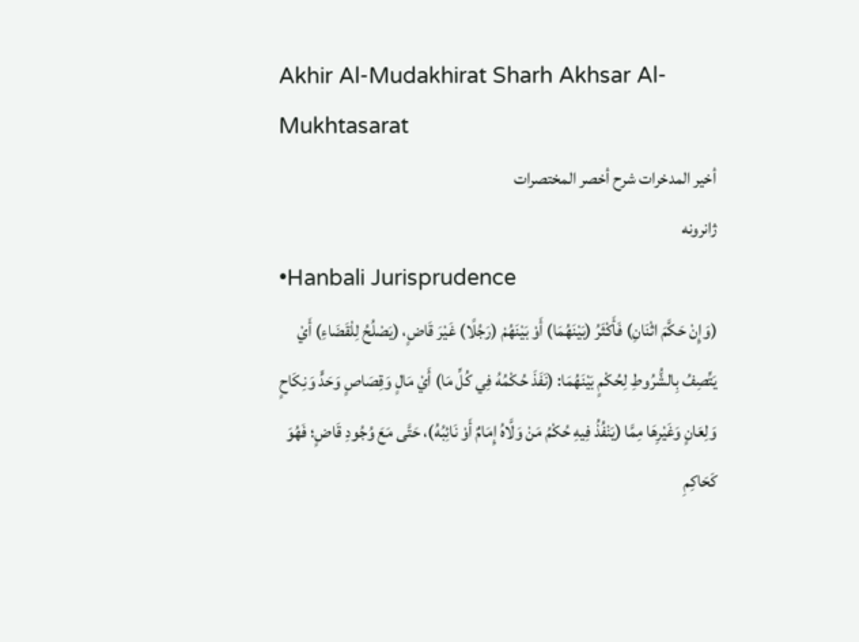Akhir Al-Mudakhirat Sharh Akhsar Al-Mukhtasarat
أخير المدخرات شرح أخصر المختصرات
ژانرونه
•Hanbali Jurisprudence
(وَإِنْ حَكَّمَ اثْنَانِ) فَأَكْثَرُ (بَيْنَهُمَا) أَوْ بَيْنَهُمْ (رَجُلًا) غَيْرَ قَاضٍ، (يَصْلُحُ لِلْقَضَاءِ) أَيْ يَتِّصِفُ بِالشُّرُوطِ لِحُكْمٍ بَيْنَهُمَا: (نَفَذَ حُكْمُهُ فِي كُلِّ مَا) أَيْ مَالٍ وَقِصَاصٍ وَحَدٍّ وَنِكَاحٍ وَلِعَانٍ وَغَيْرِهَا مِمَّا (يَنْفُذُ فِيهِ حُكْمُ مَنْ وَلَّاهُ إِمَامٌ أَوْ نَائِبُهُ)، حَتَّى مَعَ وُجُودِ قَاضٍ؛ فَهُوَ كَحَاكِمِ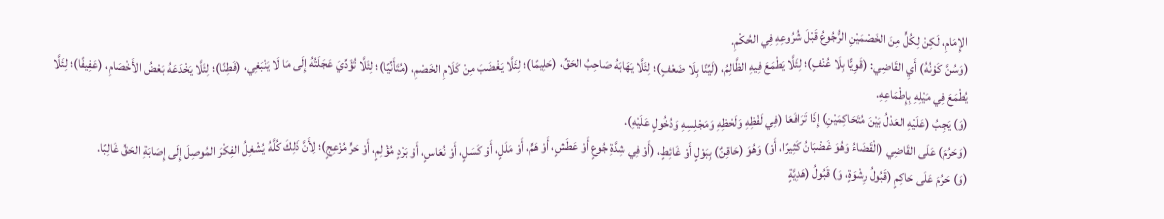الإِمَامِ، لَكِنْ لِكُلٍّ مِنَ الخَصْمَيْنِ الرُّجُوعُ قَبْلَ شُرُوعِهِ فِي الحُكْمِ.
(وَسُنَّ كَوْنُهُ) أَيِ القَاضِي: (قَوِيًّا بِلَا عُنْفٍ)؛ لِئَلَّا يَطْمَعَ فِيهِ الظَّالِمُ، (لَيِّنًا بِلَا ضَعْفٍ)؛ لِئَلَّا يَهَابَهُ صَاحِبُ الحَقِّ، (حَلِيمًا)؛ لِئَلَّا يَغْضَبَ مِنْ كَلَامِ الخَصْمِ، (مُتَأَنِّيًا)؛ لِئَلَّا تُؤَدِّيَ عَجَلَتُهُ إِلَى مَا لَا يَنْبَغِي، (فَطِنًا)؛ لِئَلَّا يَخْدَعَهُ بَعْضُ الأَخْصَامِ، (عَفِيفًا)؛ لِئَلَّا يُطْمَعَ فِي مَيْلِهِ بِإِطْمَاعِهِ.
(وَ) يَجِبُ (عَلَيْهِ العَدْلُ بَيْنَ مُتَحَاكِمَيْنِ) إِذَا تَرَافَعَا (فِي لَفْظِهِ وَلَحْظِهِ وَمَجْلِسِهِ وَدُخُولٍ عَلَيْهِ).
(وَحَرُمَ) عَلَى القَاضِي (الْقَضَاءُ وَهُوَ غَضْبَانُ كَثِيرًا، أَوْ) وَهُوَ (حَاقِنٌ) بِبَوْلٍ أَوْ غَائِطٍ، (أَوْ فِي شِدَّةِ جُوعٍ أَوْ عَطَشٍ، أَوْ هَمٍّ، أَوْ مَلَلٍ، أَوْ كَسَلٍ، أَوْ نُعَاسٍ، أَوْ بَرْدٍ مُؤْلِمٍ، أَوْ حَرٍّ مُزْعِجٍ)؛ لِأَنَّ ذَلِكَ كُلَّهُ يُشْغِلُ الفِكْرَ المُوصِلَ إِلَى إِصَابَةِ الحَقِّ غَالِبًا.
(وَ) حَرُمَ عَلَى حَاكِمٍ (قَبُولُ رِشْوَةٍ، وَ) قَبُولُ (هَدِيَّةٍ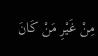مِنْ غَيْرِ مَنْ كَانَ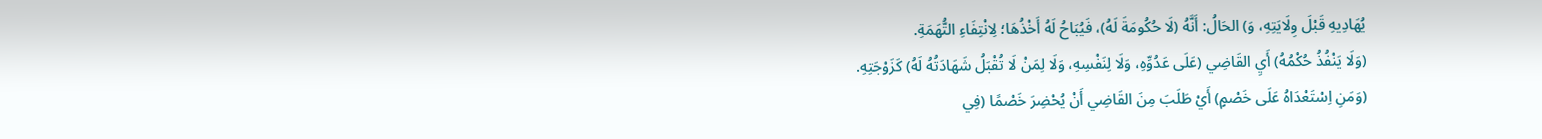يُهَادِيهِ قَبْلَ وِلَايَتِهِ، وَ) الحَالُ: أَنَّهُ (لَا حُكُومَةَ لَهُ)، فَيُبَاحُ لَهُ أَخْذُهَا؛ لِانْتِفَاءِ التُّهَمَةِ.
(وَلَا يَنْفُذُ حُكْمُهُ) أَيِ القَاضِي (عَلَى عَدُوِّهِ، وَلَا لِنَفْسِهِ، وَلَا لِمَنْ لَا تُقْبَلُ شَهَادَتُهُ لَهُ) كَزَوْجَتِهِ.
(وَمَنِ اِسْتَعْدَاهُ عَلَى خَصْمٍ) أَيْ طَلَبَ مِنَ القَاضِي أَنْ يُحْضِرَ خَصْمًا (فِي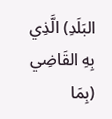البَلَدِ) الَّذِي بِهِ القَاضِي (بِمَا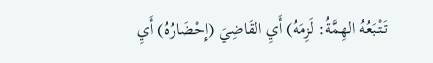تَتْبَعُهُ الهِمَّةُ: لَزِمَهُ) أَيِ القَاضِيَ (إِحْضَارُهُ) أَيِ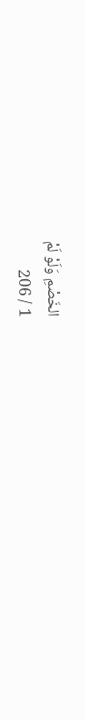الخَصْمِ وَلَوْ لَمْ
1 / 206